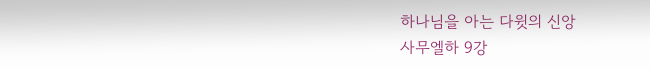하나님을 아는 다윗의 신앙
사무엘하 9강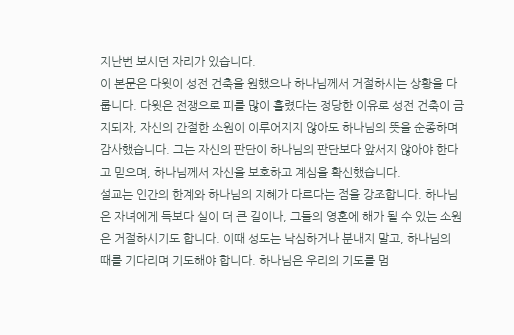지난번 보시던 자리가 있습니다.
이 본문은 다윗이 성전 건축을 원했으나 하나님께서 거절하시는 상황을 다룹니다. 다윗은 전쟁으로 피를 많이 흘렸다는 정당한 이유로 성전 건축이 금지되자, 자신의 간절한 소원이 이루어지지 않아도 하나님의 뜻을 순종하며 감사했습니다. 그는 자신의 판단이 하나님의 판단보다 앞서지 않아야 한다고 믿으며, 하나님께서 자신을 보호하고 계심을 확신했습니다.
설교는 인간의 한계와 하나님의 지혜가 다르다는 점을 강조합니다. 하나님은 자녀에게 득보다 실이 더 큰 길이나, 그들의 영혼에 해가 될 수 있는 소원은 거절하시기도 합니다. 이때 성도는 낙심하거나 분내지 말고, 하나님의 때를 기다리며 기도해야 합니다. 하나님은 우리의 기도를 멈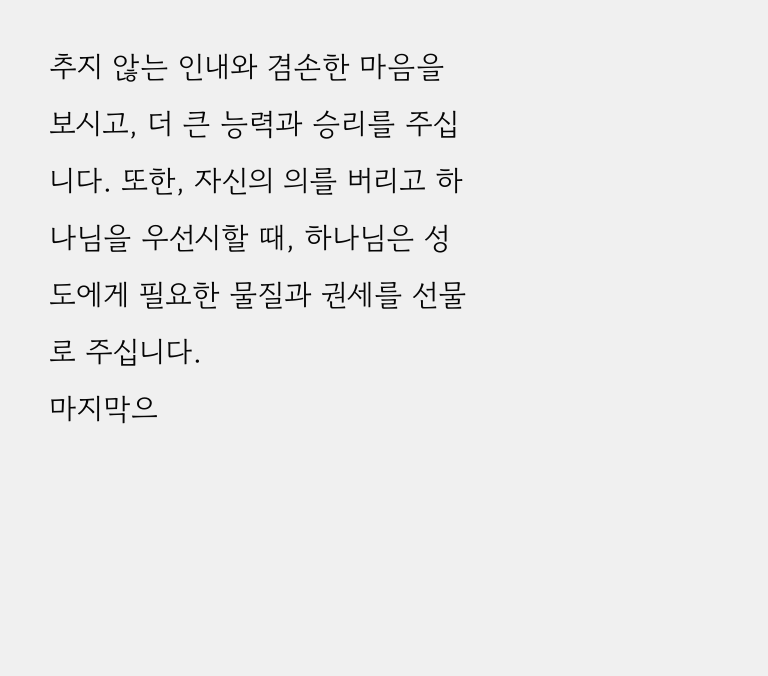추지 않는 인내와 겸손한 마음을 보시고, 더 큰 능력과 승리를 주십니다. 또한, 자신의 의를 버리고 하나님을 우선시할 때, 하나님은 성도에게 필요한 물질과 권세를 선물로 주십니다.
마지막으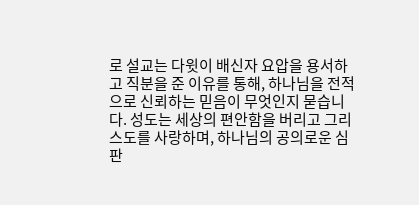로 설교는 다윗이 배신자 요압을 용서하고 직분을 준 이유를 통해, 하나님을 전적으로 신뢰하는 믿음이 무엇인지 묻습니다. 성도는 세상의 편안함을 버리고 그리스도를 사랑하며, 하나님의 공의로운 심판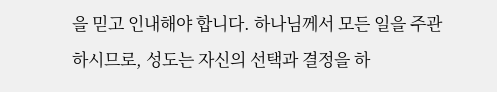을 믿고 인내해야 합니다. 하나님께서 모든 일을 주관하시므로, 성도는 자신의 선택과 결정을 하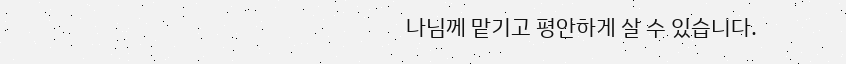나님께 맡기고 평안하게 살 수 있습니다.